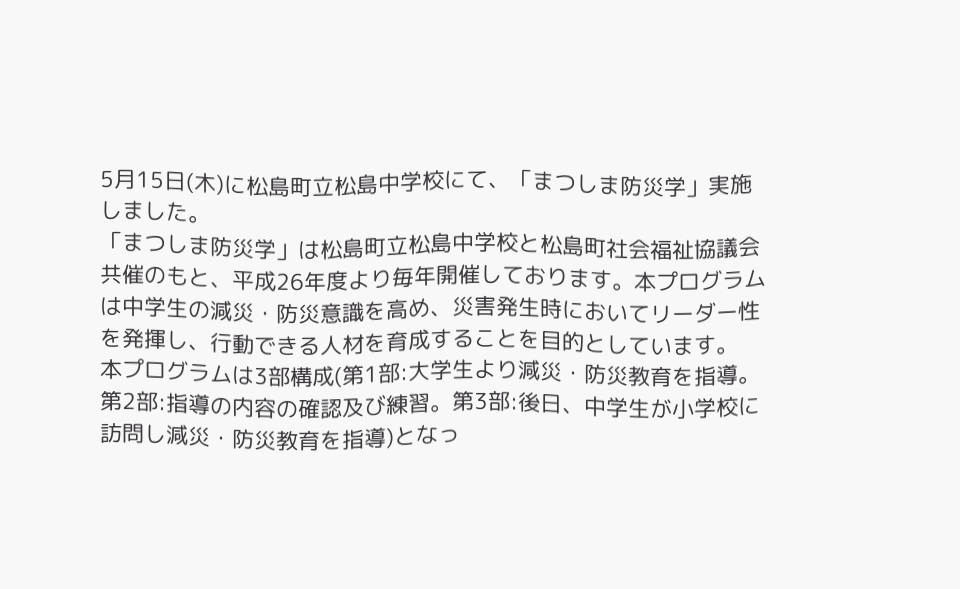5月15日(木)に松島町立松島中学校にて、「まつしま防災学」実施しました。
「まつしま防災学」は松島町立松島中学校と松島町社会福祉協議会共催のもと、平成26年度より毎年開催しております。本プログラムは中学生の減災・防災意識を高め、災害発生時においてリーダー性を発揮し、行動できる人材を育成することを目的としています。
本プログラムは3部構成(第1部:大学生より減災・防災教育を指導。第2部:指導の内容の確認及び練習。第3部:後日、中学生が小学校に訪問し減災・防災教育を指導)となっ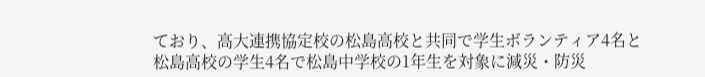ており、高大連携協定校の松島高校と共同で学生ボランティア4名と松島高校の学生4名で松島中学校の1年生を対象に減災・防災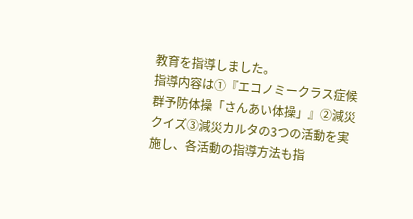教育を指導しました。
指導内容は①『エコノミークラス症候群予防体操「さんあい体操」』②減災クイズ③減災カルタの3つの活動を実施し、各活動の指導方法も指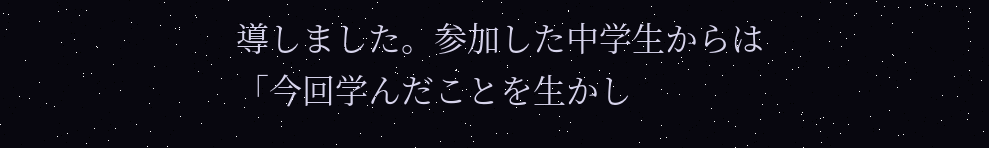導しました。参加した中学生からは「今回学んだことを生かし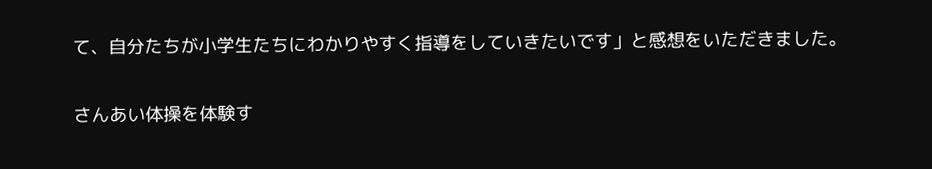て、自分たちが小学生たちにわかりやすく指導をしていきたいです」と感想をいただきました。

さんあい体操を体験す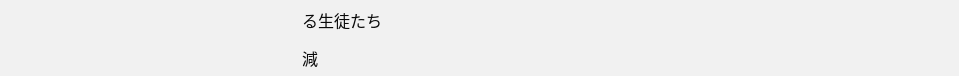る生徒たち

減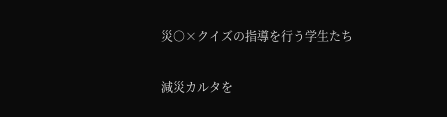災○×クイズの指導を行う学生たち

減災カルタを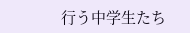行う中学生たち